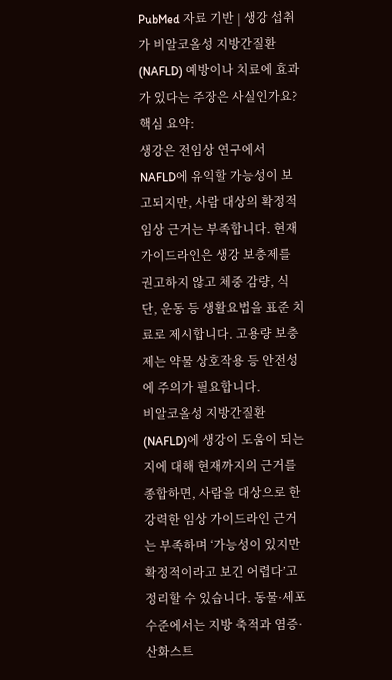PubMed 자료 기반 | 생강 섭취가 비알코올성 지방간질환(NAFLD) 예방이나 치료에 효과가 있다는 주장은 사실인가요?
핵심 요약:
생강은 전임상 연구에서 NAFLD에 유익할 가능성이 보고되지만, 사람 대상의 확정적 임상 근거는 부족합니다. 현재 가이드라인은 생강 보충제를 권고하지 않고 체중 감량, 식단, 운동 등 생활요법을 표준 치료로 제시합니다. 고용량 보충제는 약물 상호작용 등 안전성에 주의가 필요합니다.
비알코올성 지방간질환(NAFLD)에 생강이 도움이 되는지에 대해 현재까지의 근거를 종합하면, 사람을 대상으로 한 강력한 임상 가이드라인 근거는 부족하며 ‘가능성이 있지만 확정적이라고 보긴 어렵다’고 정리할 수 있습니다. 동물·세포 수준에서는 지방 축적과 염증·산화스트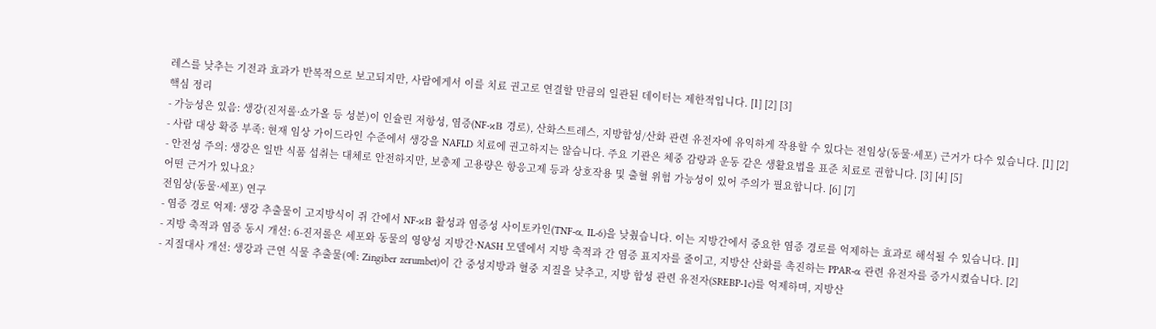레스를 낮추는 기전과 효과가 반복적으로 보고되지만, 사람에게서 이를 치료 권고로 연결할 만큼의 일관된 데이터는 제한적입니다. [1] [2] [3]
핵심 정리
- 가능성은 있음: 생강(진저롤·쇼가올 등 성분)이 인슐린 저항성, 염증(NF‑κB 경로), 산화스트레스, 지방합성/산화 관련 유전자에 유익하게 작용할 수 있다는 전임상(동물·세포) 근거가 다수 있습니다. [1] [2]
- 사람 대상 확증 부족: 현재 임상 가이드라인 수준에서 생강을 NAFLD 치료에 권고하지는 않습니다. 주요 기관은 체중 감량과 운동 같은 생활요법을 표준 치료로 권합니다. [3] [4] [5]
- 안전성 주의: 생강은 일반 식품 섭취는 대체로 안전하지만, 보충제 고용량은 항응고제 등과 상호작용 및 출혈 위험 가능성이 있어 주의가 필요합니다. [6] [7]
어떤 근거가 있나요?
전임상(동물·세포) 연구
- 염증 경로 억제: 생강 추출물이 고지방식이 쥐 간에서 NF‑κB 활성과 염증성 사이토카인(TNF‑α, IL‑6)을 낮췄습니다. 이는 지방간에서 중요한 염증 경로를 억제하는 효과로 해석될 수 있습니다. [1]
- 지방 축적과 염증 동시 개선: 6‑진저롤은 세포와 동물의 영양성 지방간·NASH 모델에서 지방 축적과 간 염증 표지자를 줄이고, 지방산 산화를 촉진하는 PPAR‑α 관련 유전자를 증가시켰습니다. [2]
- 지질대사 개선: 생강과 근연 식물 추출물(예: Zingiber zerumbet)이 간 중성지방과 혈중 지질을 낮추고, 지방 합성 관련 유전자(SREBP‑1c)를 억제하며, 지방산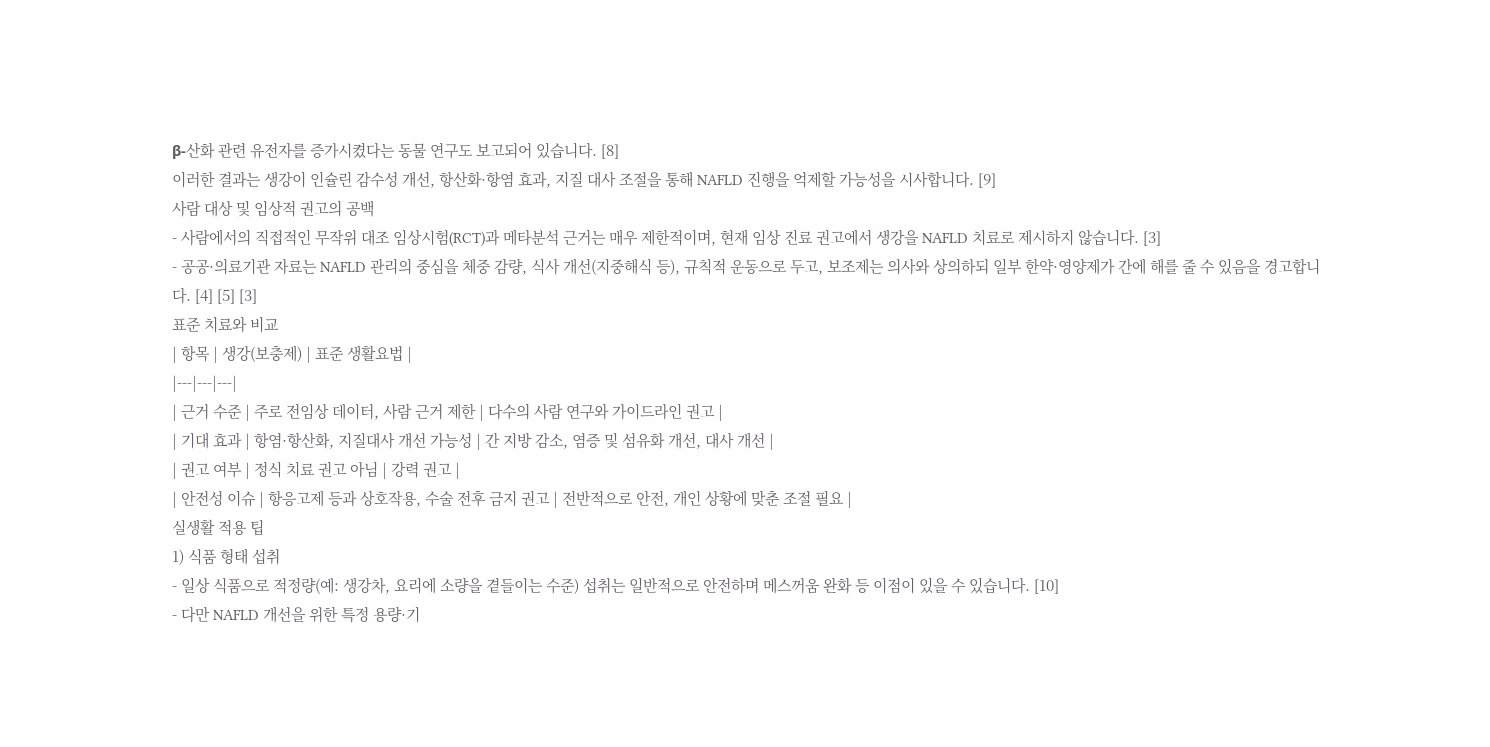β‑산화 관련 유전자를 증가시켰다는 동물 연구도 보고되어 있습니다. [8]
이러한 결과는 생강이 인슐린 감수성 개선, 항산화·항염 효과, 지질 대사 조절을 통해 NAFLD 진행을 억제할 가능성을 시사합니다. [9]
사람 대상 및 임상적 권고의 공백
- 사람에서의 직접적인 무작위 대조 임상시험(RCT)과 메타분석 근거는 매우 제한적이며, 현재 임상 진료 권고에서 생강을 NAFLD 치료로 제시하지 않습니다. [3]
- 공공·의료기관 자료는 NAFLD 관리의 중심을 체중 감량, 식사 개선(지중해식 등), 규칙적 운동으로 두고, 보조제는 의사와 상의하되 일부 한약·영양제가 간에 해를 줄 수 있음을 경고합니다. [4] [5] [3]
표준 치료와 비교
| 항목 | 생강(보충제) | 표준 생활요법 |
|---|---|---|
| 근거 수준 | 주로 전임상 데이터, 사람 근거 제한 | 다수의 사람 연구와 가이드라인 권고 |
| 기대 효과 | 항염·항산화, 지질대사 개선 가능성 | 간 지방 감소, 염증 및 섬유화 개선, 대사 개선 |
| 권고 여부 | 정식 치료 권고 아님 | 강력 권고 |
| 안전성 이슈 | 항응고제 등과 상호작용, 수술 전후 금지 권고 | 전반적으로 안전, 개인 상황에 맞춘 조절 필요 |
실생활 적용 팁
1) 식품 형태 섭취
- 일상 식품으로 적정량(예: 생강차, 요리에 소량을 곁들이는 수준) 섭취는 일반적으로 안전하며 메스꺼움 완화 등 이점이 있을 수 있습니다. [10]
- 다만 NAFLD 개선을 위한 특정 용량·기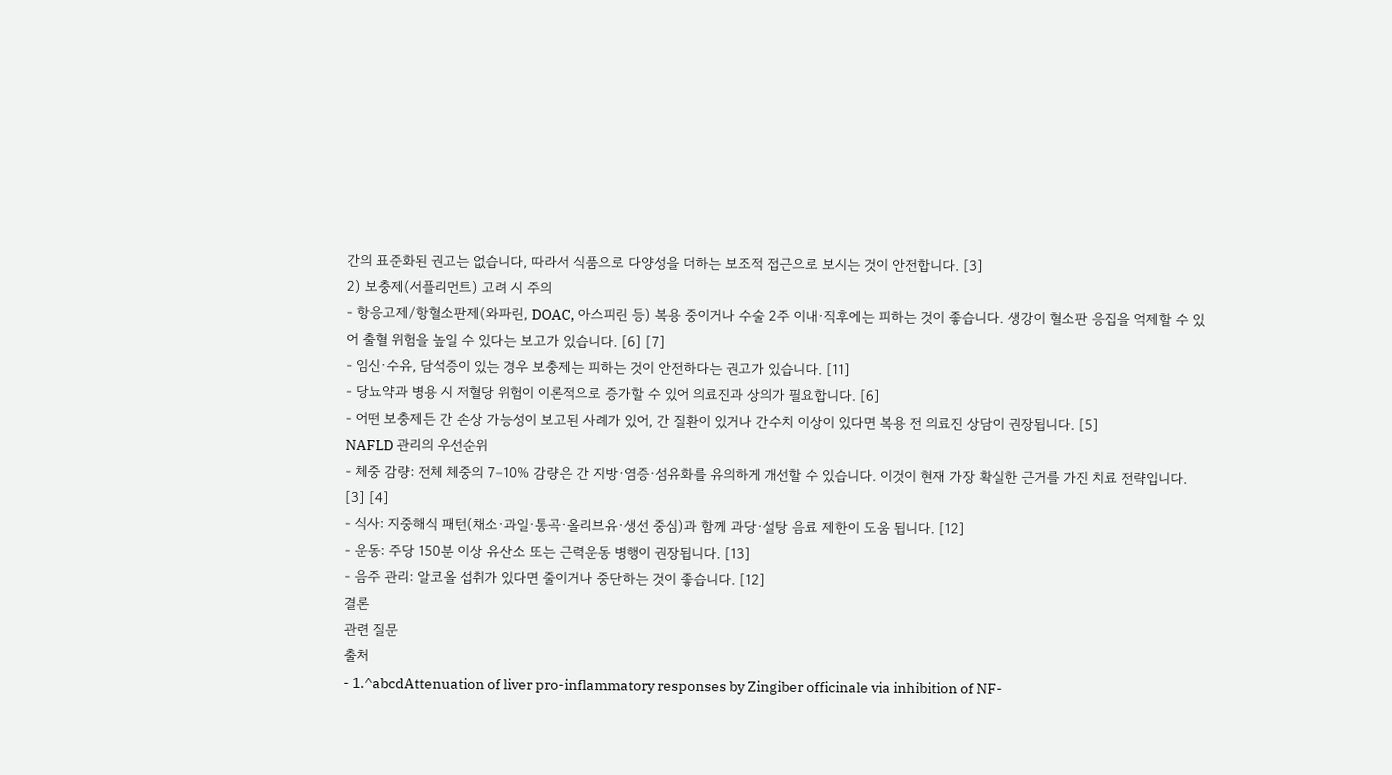간의 표준화된 권고는 없습니다, 따라서 식품으로 다양성을 더하는 보조적 접근으로 보시는 것이 안전합니다. [3]
2) 보충제(서플리먼트) 고려 시 주의
- 항응고제/항혈소판제(와파린, DOAC, 아스피린 등) 복용 중이거나 수술 2주 이내·직후에는 피하는 것이 좋습니다. 생강이 혈소판 응집을 억제할 수 있어 출혈 위험을 높일 수 있다는 보고가 있습니다. [6] [7]
- 임신·수유, 담석증이 있는 경우 보충제는 피하는 것이 안전하다는 권고가 있습니다. [11]
- 당뇨약과 병용 시 저혈당 위험이 이론적으로 증가할 수 있어 의료진과 상의가 필요합니다. [6]
- 어떤 보충제든 간 손상 가능성이 보고된 사례가 있어, 간 질환이 있거나 간수치 이상이 있다면 복용 전 의료진 상담이 권장됩니다. [5]
NAFLD 관리의 우선순위
- 체중 감량: 전체 체중의 7–10% 감량은 간 지방·염증·섬유화를 유의하게 개선할 수 있습니다. 이것이 현재 가장 확실한 근거를 가진 치료 전략입니다. [3] [4]
- 식사: 지중해식 패턴(채소·과일·통곡·올리브유·생선 중심)과 함께 과당·설탕 음료 제한이 도움 됩니다. [12]
- 운동: 주당 150분 이상 유산소 또는 근력운동 병행이 권장됩니다. [13]
- 음주 관리: 알코올 섭취가 있다면 줄이거나 중단하는 것이 좋습니다. [12]
결론
관련 질문
출처
- 1.^abcdAttenuation of liver pro-inflammatory responses by Zingiber officinale via inhibition of NF-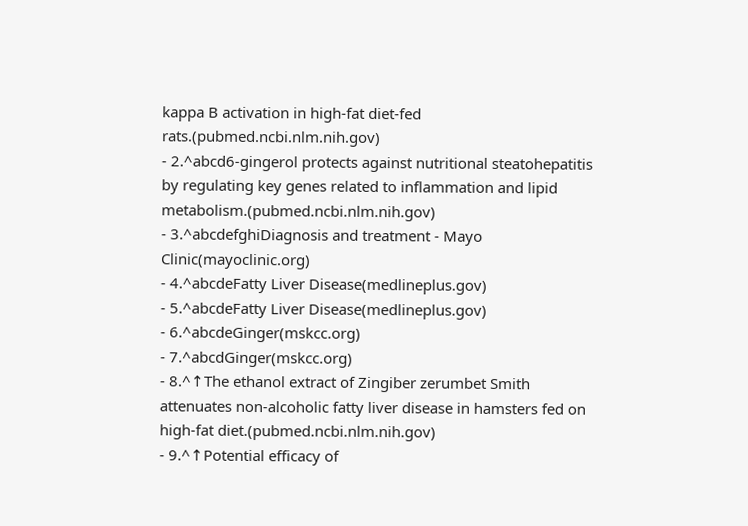kappa B activation in high-fat diet-fed rats.(pubmed.ncbi.nlm.nih.gov)
- 2.^abcd6-gingerol protects against nutritional steatohepatitis by regulating key genes related to inflammation and lipid metabolism.(pubmed.ncbi.nlm.nih.gov)
- 3.^abcdefghiDiagnosis and treatment - Mayo Clinic(mayoclinic.org)
- 4.^abcdeFatty Liver Disease(medlineplus.gov)
- 5.^abcdeFatty Liver Disease(medlineplus.gov)
- 6.^abcdeGinger(mskcc.org)
- 7.^abcdGinger(mskcc.org)
- 8.^↑The ethanol extract of Zingiber zerumbet Smith attenuates non-alcoholic fatty liver disease in hamsters fed on high-fat diet.(pubmed.ncbi.nlm.nih.gov)
- 9.^↑Potential efficacy of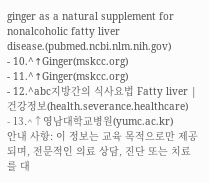ginger as a natural supplement for nonalcoholic fatty liver disease.(pubmed.ncbi.nlm.nih.gov)
- 10.^↑Ginger(mskcc.org)
- 11.^↑Ginger(mskcc.org)
- 12.^abc지방간의 식사요법 Fatty liver | 건강정보(health.severance.healthcare)
- 13.^↑영남대학교병원(yumc.ac.kr)
안내 사항: 이 정보는 교육 목적으로만 제공되며, 전문적인 의료 상담, 진단 또는 치료를 대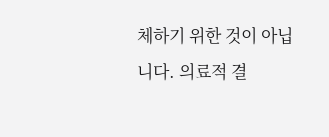체하기 위한 것이 아닙니다. 의료적 결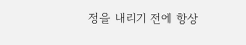정을 내리기 전에 항상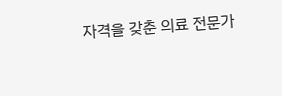자격을 갖춘 의료 전문가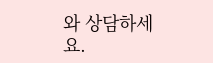와 상담하세요.